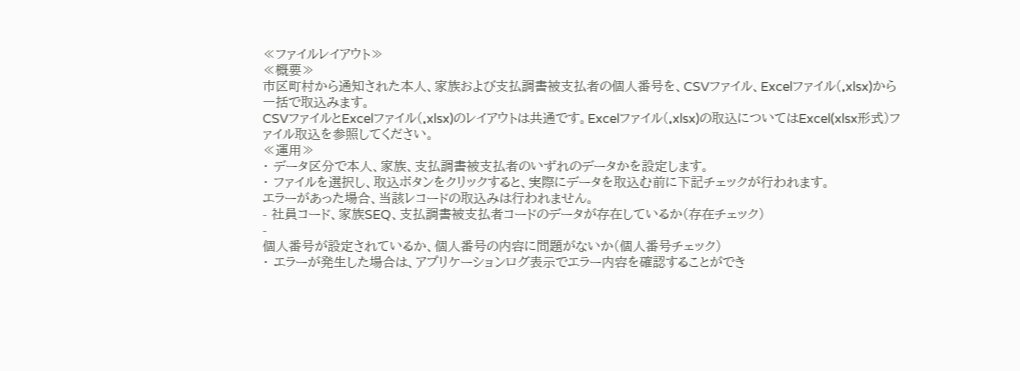≪ファイルレイアウト≫
≪概要≫
市区町村から通知された本人、家族および支払調書被支払者の個人番号を、CSVファイル、Excelファイル(.xlsx)から一括で取込みます。
CSVファイルとExcelファイル(.xlsx)のレイアウトは共通です。Excelファイル(.xlsx)の取込についてはExcel(xlsx形式)ファイル取込を参照してください。
≪運用≫
・ データ区分で本人、家族、支払調書被支払者のいずれのデータかを設定します。
・ ファイルを選択し、取込ボタンをクリックすると、実際にデータを取込む前に下記チェックが行われます。
エラーがあった場合、当該レコードの取込みは行われません。
- 社員コード、家族SEQ、支払調書被支払者コードのデータが存在しているか(存在チェック)
-
個人番号が設定されているか、個人番号の内容に問題がないか(個人番号チェック)
・ エラーが発生した場合は、アプリケーションログ表示でエラー内容を確認することができ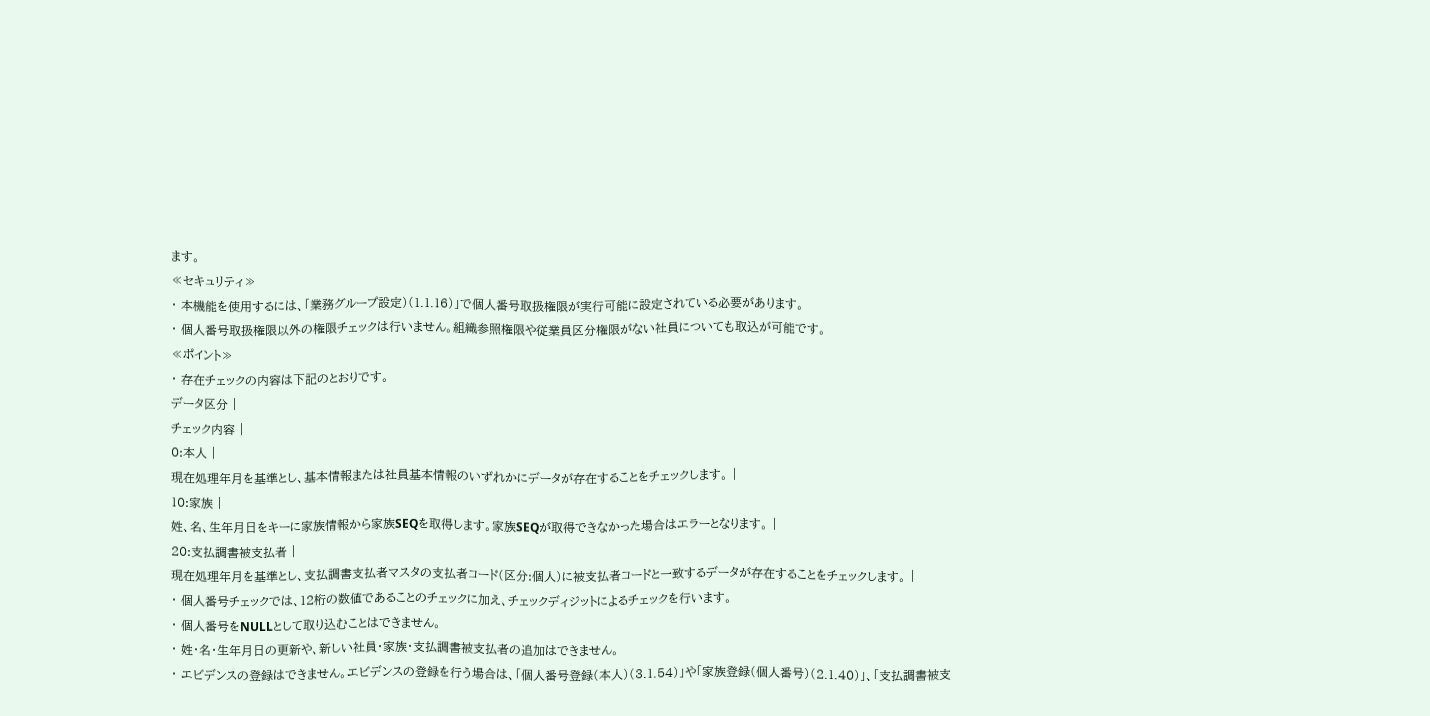ます。
≪セキュリティ≫
・ 本機能を使用するには、「業務グループ設定)(1.1.16)」で個人番号取扱権限が実行可能に設定されている必要があります。
・ 個人番号取扱権限以外の権限チェックは行いません。組織参照権限や従業員区分権限がない社員についても取込が可能です。
≪ポイント≫
・ 存在チェックの内容は下記のとおりです。
データ区分 |
チェック内容 |
0:本人 |
現在処理年月を基準とし、基本情報または社員基本情報のいずれかにデータが存在することをチェックします。 |
10:家族 |
姓、名、生年月日をキーに家族情報から家族SEQを取得します。家族SEQが取得できなかった場合はエラーとなります。 |
20:支払調書被支払者 |
現在処理年月を基準とし、支払調書支払者マスタの支払者コード(区分:個人)に被支払者コードと一致するデータが存在することをチェックします。 |
・ 個人番号チェックでは、12桁の数値であることのチェックに加え、チェックディジットによるチェックを行います。
・ 個人番号をNULLとして取り込むことはできません。
・ 姓・名・生年月日の更新や、新しい社員・家族・支払調書被支払者の追加はできません。
・ エビデンスの登録はできません。エビデンスの登録を行う場合は、「個人番号登録(本人)(3.1.54)」や「家族登録(個人番号)(2.1.40)」、「支払調書被支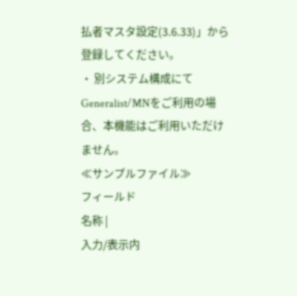払者マスタ設定(3.6.33)」から登録してください。
・ 別システム構成にてGeneralist/MNをご利用の場合、本機能はご利用いただけません。
≪サンプルファイル≫
フィールド
名称 |
入力/表示内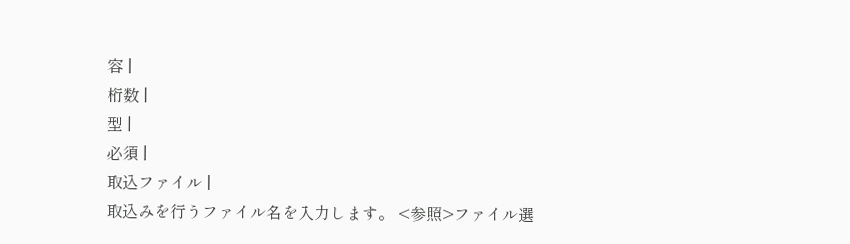容 |
桁数 |
型 |
必須 |
取込ファイル |
取込みを行うファイル名を入力します。 <参照>ファイル選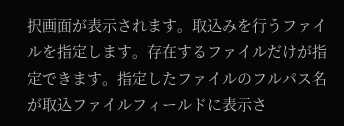択画面が表示されます。取込みを行うファイルを指定します。存在するファイルだけが指定できます。指定したファイルのフルパス名が取込ファイルフィールドに表示さ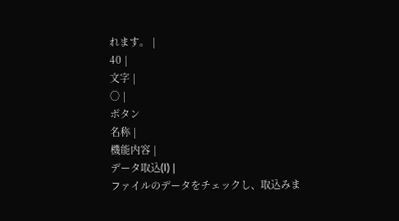れます。 |
40 |
文字 |
○ |
ボタン
名称 |
機能内容 |
データ取込(I) |
ファイルのデータをチェックし、取込みま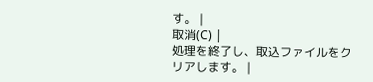す。 |
取消(C) |
処理を終了し、取込ファイルをクリアします。 |